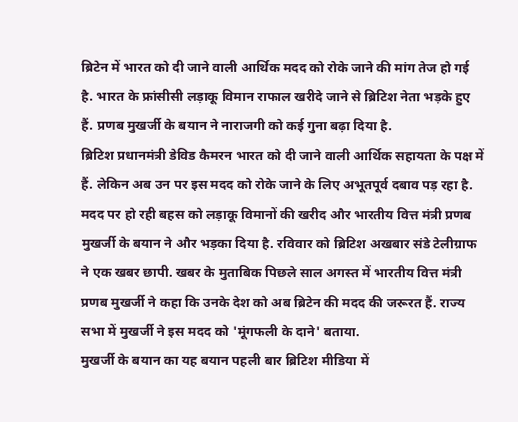ब्रिटेन में भारत को दी जाने वाली आर्थिक मदद को रोके जाने की मांग तेज हो गई है. भारत के फ्रांसीसी लड़ाकू विमान राफाल खरीदे जाने से ब्रिटिश नेता भड़के हुए हैं. प्रणब मुखर्जी के बयान ने नाराजगी को कई गुना बढ़ा दिया है.
ब्रिटिश प्रधानमंत्री डेविड कैमरन भारत को दी जाने वाली आर्थिक सहायता के पक्ष में हैं. लेकिन अब उन पर इस मदद को रोके जाने के लिए अभूतपूर्व दबाव पड़ रहा है. मदद पर हो रही बहस को लड़ाकू विमानों की खरीद और भारतीय वित्त मंत्री प्रणब मुखर्जी के बयान ने और भड़का दिया है. रविवार को ब्रिटिश अखबार संडे टेलीग्राफ ने एक खबर छापी. खबर के मुताबिक पिछले साल अगस्त में भारतीय वित्त मंत्री प्रणब मुखर्जी ने कहा कि उनके देश को अब ब्रिटेन की मदद की जरूरत हैं. राज्य सभा में मुखर्जी ने इस मदद को 'मूंगफली के दाने' बताया.
मुखर्जी के बयान का यह बयान पहली बार ब्रिटिश मीडिया में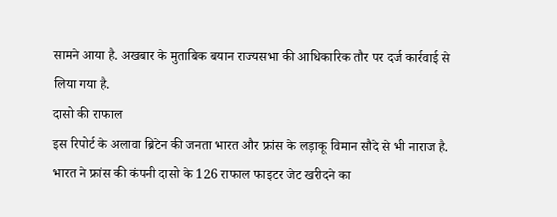सामने आया है. अखबार के मुताबिक बयान राज्यसभा की आधिकारिक तौर पर दर्ज कार्रवाई से लिया गया है.
दासो की राफाल
इस रिपोर्ट के अलावा ब्रिटेन की जनता भारत और फ्रांस के लड़ाकू विमान सौदे से भी नाराज है. भारत ने फ्रांस की कंपनी दासो के 126 राफाल फाइटर जेट खरीदने का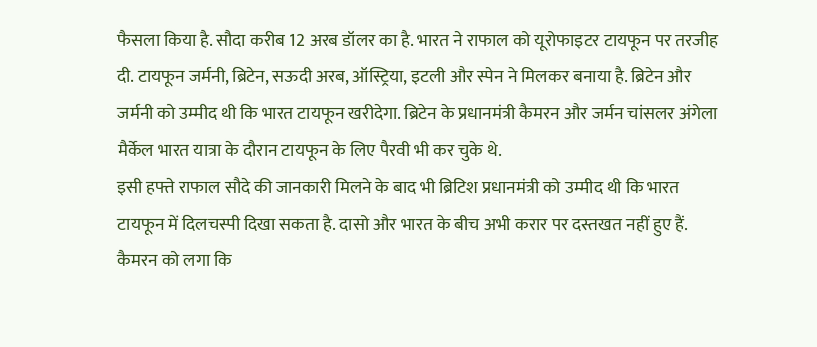फैसला किया है. सौदा करीब 12 अरब डॉलर का है. भारत ने राफाल को यूरोफाइटर टायफून पर तरजीह दी. टायफून जर्मनी, ब्रिटेन, सऊदी अरब, ऑस्ट्रिया, इटली और स्पेन ने मिलकर बनाया है. ब्रिटेन और जर्मनी को उम्मीद थी कि भारत टायफून खरीदेगा. ब्रिटेन के प्रधानमंत्री कैमरन और जर्मन चांसलर अंगेला मैर्केल भारत यात्रा के दौरान टायफून के लिए पैरवी भी कर चुके थे.
इसी हफ्ते राफाल सौदे की जानकारी मिलने के बाद भी ब्रिटिश प्रधानमंत्री को उम्मीद थी कि भारत टायफून में दिलचस्पी दिखा सकता है. दासो और भारत के बीच अभी करार पर दस्तखत नहीं हुए हैं. कैमरन को लगा कि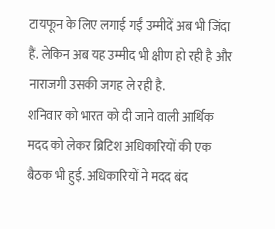टायफून के लिए लगाई गईं उम्मीदें अब भी जिंदा हैं. लेकिन अब यह उम्मीद भी क्षीण हो रही है और नाराजगी उसकी जगह ले रही है.
शनिवार को भारत को दी जाने वाली आर्थिक मदद को लेकर ब्रिटिश अधिकारियों की एक बैठक भी हुई. अधिकारियों ने मदद बंद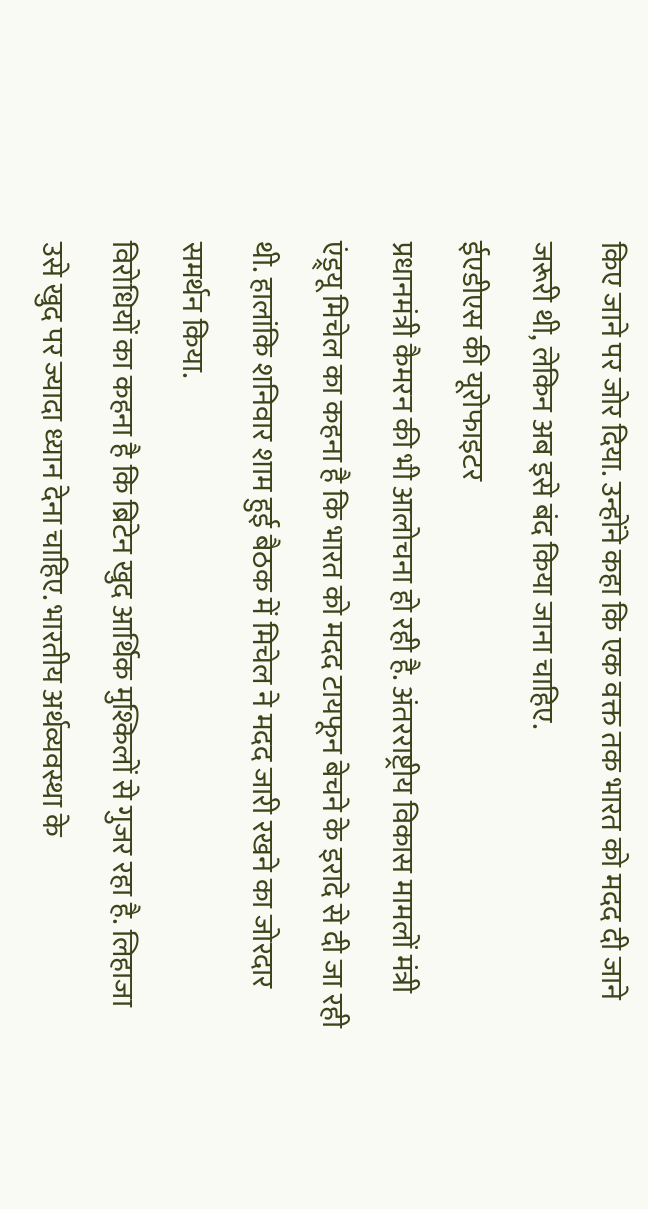किए जाने पर जोर दिया. उन्होंने कहा कि एक वक्त तक भारत को मदद दी जाने जरूरी थी, लेकिन अब इसे बंद किया जाना चाहिए.
ईएडीएस की यूरोफाइटर
प्रधानमंत्री कैमरन की भी आलोचना हो रही है. अंतरराष्ट्रीय विकास मामलों मंत्री एंड्र्यू मिचेल का कहना है कि भारत को मदद टायफून बेचने के इरादे से दी जा रही थी. हालांकि शनिवार शाम हुई बैठक में मिचेल ने मदद जारी रखने का जोरदार समर्थन किया.
विरोधियों का कहना है कि ब्रिटेन खुद आर्थिक मुश्किलों से गुजर रहा है. लिहाजा उसे खुद पर ज्यादा ध्यान देना चाहिए. भारतीय अर्थव्यवस्था के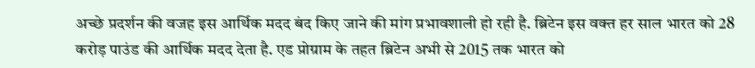अच्छे प्रदर्शन की वजह इस आर्थिक मदद बंद किए जाने की मांग प्रभावशाली हो रही है. ब्रिटेन इस वक्त हर साल भारत को 28 करोड़ पाउंड की आर्थिक मदद देता है. एड प्रोग्राम के तहत ब्रिटेन अभी से 2015 तक भारत को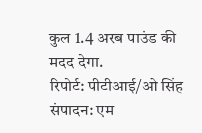कुल 1.4 अरब पाउंड की मदद देगा.
रिपोर्ट: पीटीआई/ओ सिंह
संपादन: एम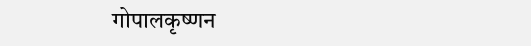गोपालकृष्णन